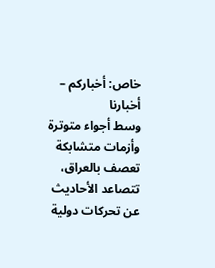خاص: أخباركم – أخبارنا
وسط أجواء متوترة وأزمات متشابكة تعصف بالعراق، تتصاعد الأحاديث عن تحركات دولية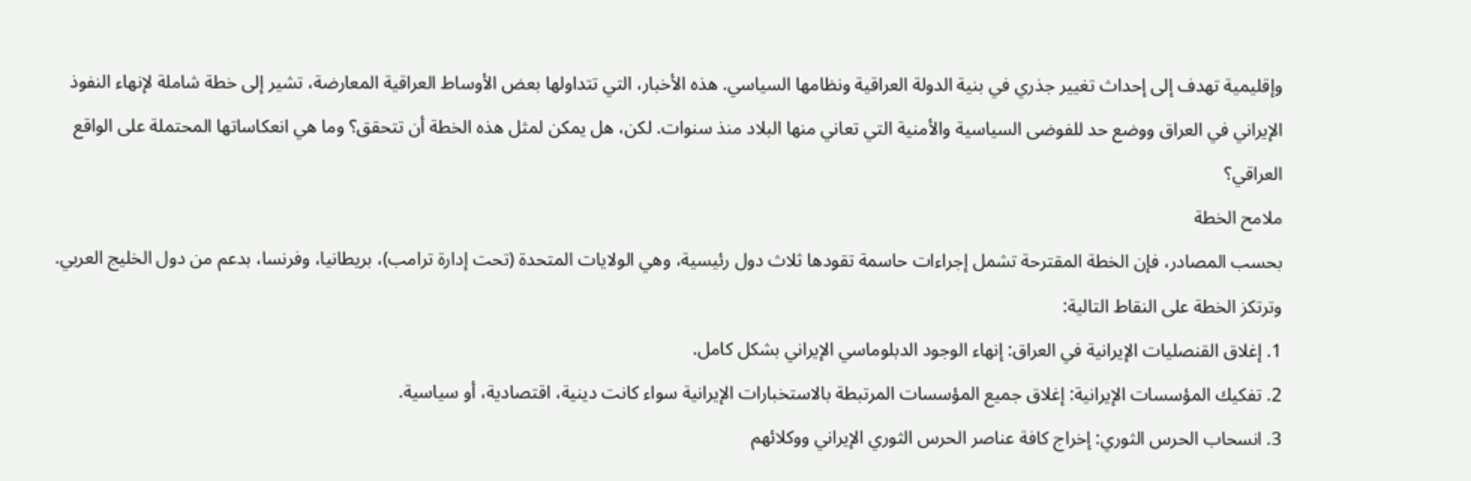وإقليمية تهدف إلى إحداث تغيير جذري في بنية الدولة العراقية ونظامها السياسي. هذه الأخبار، التي تتداولها بعض الأوساط العراقية المعارضة، تشير إلى خطة شاملة لإنهاء النفوذ الإيراني في العراق ووضع حد للفوضى السياسية والأمنية التي تعاني منها البلاد منذ سنوات. لكن، هل يمكن لمثل هذه الخطة أن تتحقق؟ وما هي انعكاساتها المحتملة على الواقع العراقي؟
ملامح الخطة
بحسب المصادر، فإن الخطة المقترحة تشمل إجراءات حاسمة تقودها ثلاث دول رئيسية، وهي الولايات المتحدة (تحت إدارة ترامب)، بريطانيا، وفرنسا، بدعم من دول الخليج العربي. وترتكز الخطة على النقاط التالية:
1. إغلاق القنصليات الإيرانية في العراق: إنهاء الوجود الدبلوماسي الإيراني بشكل كامل.
2. تفكيك المؤسسات الإيرانية: إغلاق جميع المؤسسات المرتبطة بالاستخبارات الإيرانية سواء كانت دينية، اقتصادية، أو سياسية.
3. انسحاب الحرس الثوري: إخراج كافة عناصر الحرس الثوري الإيراني ووكلائهم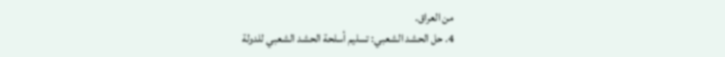من العراق.
4. حل الحشد الشعبي: تسليم أسلحة الحشد الشعبي للدولة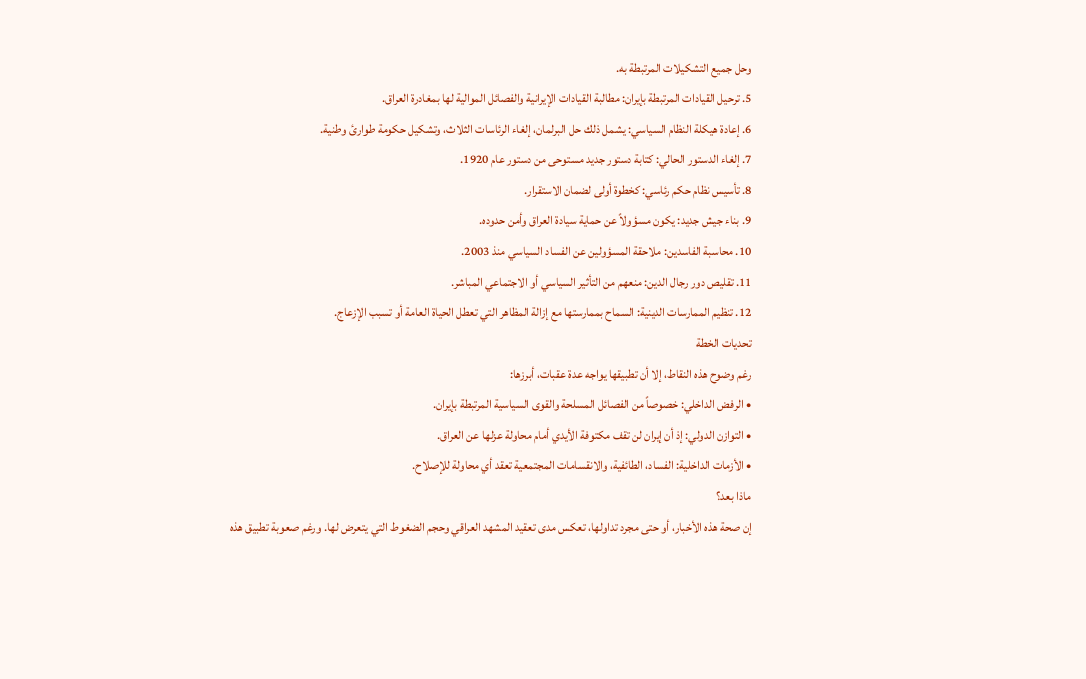وحل جميع التشكيلات المرتبطة به.
5. ترحيل القيادات المرتبطة بإيران: مطالبة القيادات الإيرانية والفصائل الموالية لها بمغادرة العراق.
6. إعادة هيكلة النظام السياسي: يشمل ذلك حل البرلمان، إلغاء الرئاسات الثلاث، وتشكيل حكومة طوارئ وطنية.
7. إلغاء الدستور الحالي: كتابة دستور جديد مستوحى من دستور عام 1920.
8. تأسيس نظام حكم رئاسي: كخطوة أولى لضمان الاستقرار.
9. بناء جيش جديد: يكون مسؤولاً عن حماية سيادة العراق وأمن حدوده.
10. محاسبة الفاسدين: ملاحقة المسؤولين عن الفساد السياسي منذ 2003.
11. تقليص دور رجال الدين: منعهم من التأثير السياسي أو الاجتماعي المباشر.
12. تنظيم الممارسات الدينية: السماح بممارستها مع إزالة المظاهر التي تعطل الحياة العامة أو تسبب الإزعاج.
تحديات الخطة
رغم وضوح هذه النقاط، إلا أن تطبيقها يواجه عدة عقبات، أبرزها:
• الرفض الداخلي: خصوصاً من الفصائل المسلحة والقوى السياسية المرتبطة بإيران.
• التوازن الدولي: إذ أن إيران لن تقف مكتوفة الأيدي أمام محاولة عزلها عن العراق.
• الأزمات الداخلية: الفساد، الطائفية، والانقسامات المجتمعية تعقد أي محاولة للإصلاح.
ماذا بعد؟
إن صحة هذه الأخبار، أو حتى مجرد تداولها، تعكس مدى تعقيد المشهد العراقي وحجم الضغوط التي يتعرض لها. ورغم صعوبة تطبيق هذه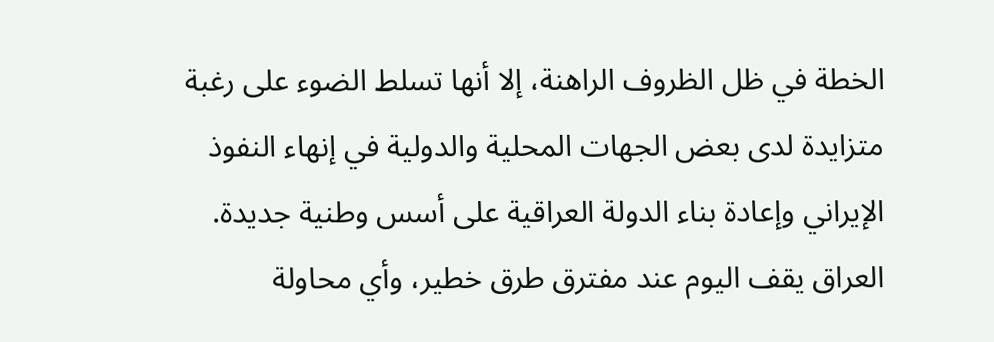الخطة في ظل الظروف الراهنة، إلا أنها تسلط الضوء على رغبة متزايدة لدى بعض الجهات المحلية والدولية في إنهاء النفوذ الإيراني وإعادة بناء الدولة العراقية على أسس وطنية جديدة.
العراق يقف اليوم عند مفترق طرق خطير، وأي محاولة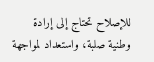للإصلاح تحتاج إلى إرادة وطنية صلبة، واستعداد لمواجهة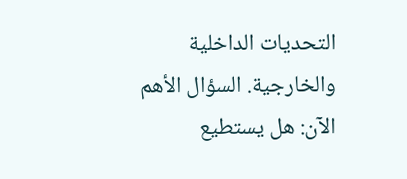التحديات الداخلية والخارجية. السؤال الأهم الآن: هل يستطيع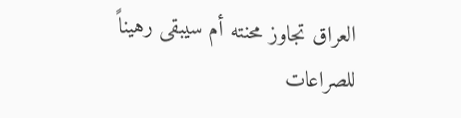العراق تجاوز محنته أم سيبقى رهيناً للصراعات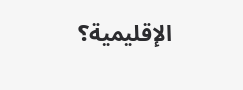الإقليمية؟